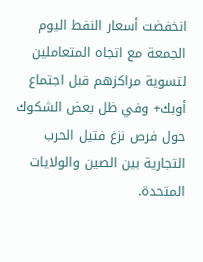انخفضت أسعار النفط اليوم الجمعة مع اتجاه المتعاملين لتسوية مراكزهم قبل اجتماع أوبك+ وفي ظل بعض الشكوك حول فرص نزغ فتيل الحرب التجارية بين الصين والولايات المتحدة.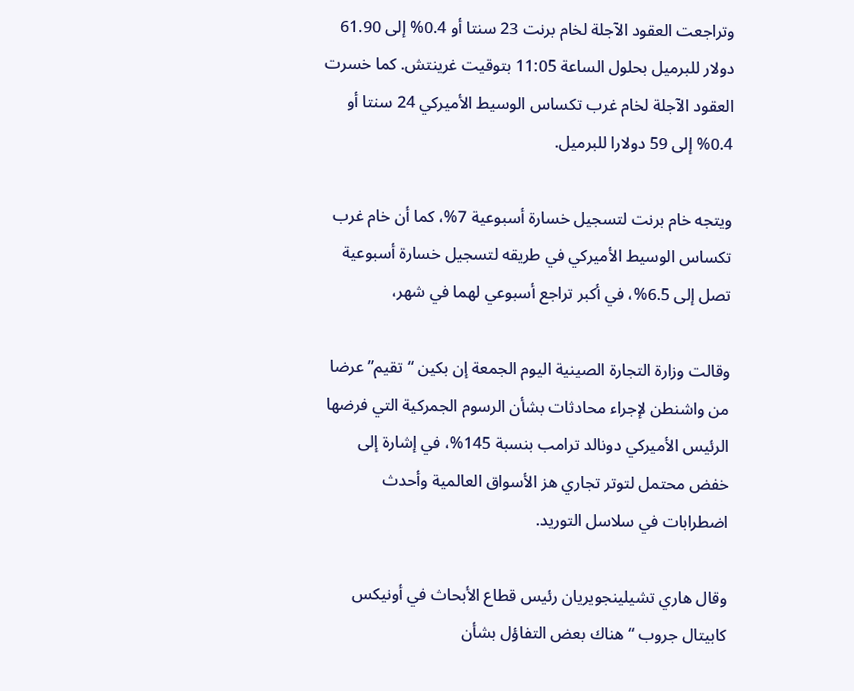وتراجعت العقود الآجلة لخام برنت 23 سنتا أو 0.4% إلى 61.90 دولار للبرميل بحلول الساعة 11:05 بتوقيت غرينتش. كما خسرت العقود الآجلة لخام غرب تكساس الوسيط الأميركي 24 سنتا أو 0.4% إلى 59 دولارا للبرميل.

ويتجه خام برنت لتسجيل خسارة أسبوعية 7%، كما أن خام غرب تكساس الوسيط الأميركي في طريقه لتسجيل خسارة أسبوعية تصل إلى 6.5%، في أكبر تراجع أسبوعي لهما في شهر،

وقالت وزارة التجارة الصينية اليوم الجمعة إن بكين “تقيم” عرضا من واشنطن لإجراء محادثات بشأن الرسوم الجمركية التي فرضها الرئيس الأميركي دونالد ترامب بنسبة 145%، في إشارة إلى خفض محتمل لتوتر تجاري هز الأسواق العالمية وأحدث اضطرابات في سلاسل التوريد.

وقال هاري تشيلينجويريان رئيس قطاع الأبحاث في أونيكس كابيتال جروب “هناك بعض التفاؤل بشأن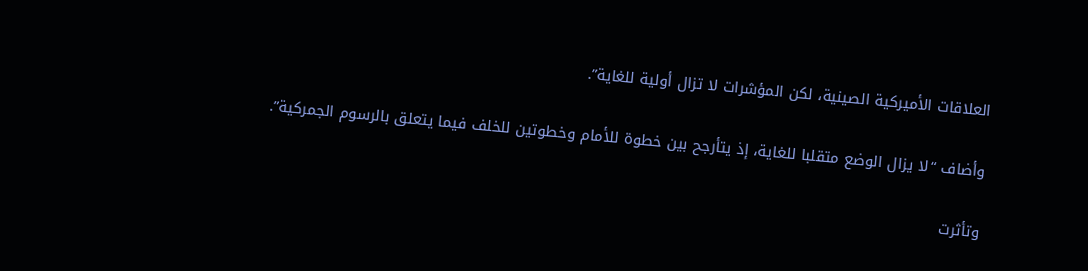العلاقات الأميركية الصينية، لكن المؤشرات لا تزال أولية للغاية”.

وأضاف “لا يزال الوضع متقلبا للغاية، إذ يتأرجح بين خطوة للأمام وخطوتين للخلف فيما يتعلق بالرسوم الجمركية”.

وتأثرت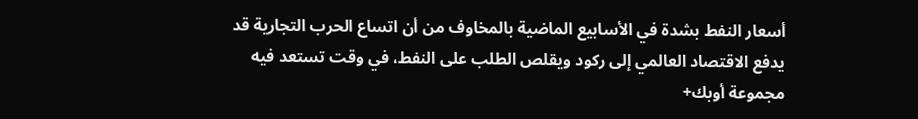أسعار النفط بشدة في الأسابيع الماضية بالمخاوف من أن اتساع الحرب التجارية قد يدفع الاقتصاد العالمي إلى ركود ويقلص الطلب على النفط، في وقت تستعد فيه مجموعة أوبك+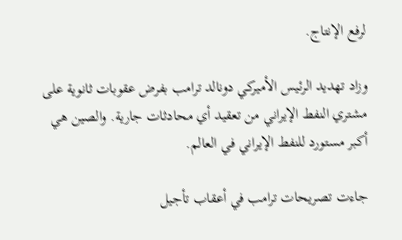لرفع الإنتاج.

وزاد تهديد الرئيس الأميركي دونالد ترامب بفرض عقوبات ثانوية على مشتري النفط الإيراني من تعقيد أي محادثات جارية. والصين هي أكبر مستورد للنفط الإيراني في العالم.

جاءت تصريحات ترامب في أعقاب تأجيل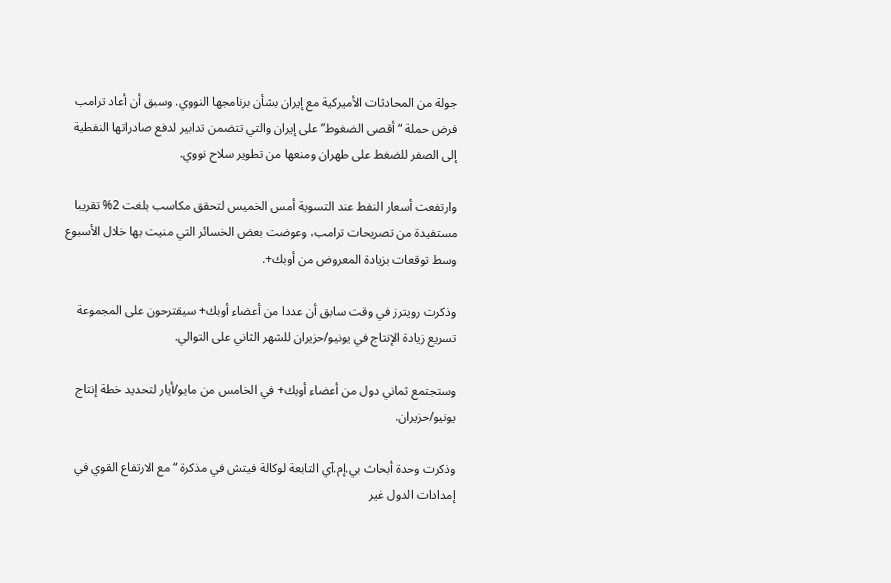جولة من المحادثات الأميركية مع إيران بشأن برنامجها النووي. وسبق أن أعاد ترامب فرض حملة “أقصى الضغوط” على إيران والتي تتضمن تدابير لدفع صادراتها النفطية إلى الصفر للضغط على طهران ومنعها من تطوير سلاح نووي.

وارتفعت أسعار النفط عند التسوية أمس الخميس لتحقق مكاسب بلغت 2% تقريبا مستفيدة من تصريحات ترامب، وعوضت بعض الخسائر التي منيت بها خلال الأسبوع وسط توقعات بزيادة المعروض من أوبك+.

وذكرت رويترز في وقت سابق أن عددا من أعضاء أوبك+ سيقترحون على المجموعة تسريع زيادة الإنتاج في يونيو/حزيران للشهر الثاني على التوالي.

وستجتمع ثماني دول من أعضاء أوبك+ في الخامس من مايو/أيار لتحديد خطة إنتاج يونيو/حزيران.

وذكرت وحدة أبحاث بي.إم.آي التابعة لوكالة فيتش في مذكرة “مع الارتفاع القوي في إمدادات الدول غير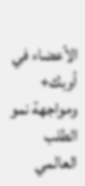الأعضاء في أوبك+ ومواجهة نمو الطلب العالمي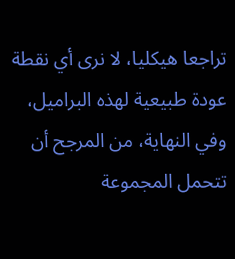تراجعا هيكليا، لا نرى أي نقطة عودة طبيعية لهذه البراميل، وفي النهاية، من المرجح أن تتحمل المجموعة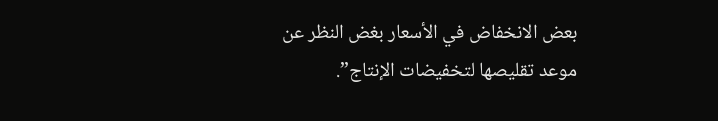بعض الانخفاض في الأسعار بغض النظر عن موعد تقليصها لتخفيضات الإنتاج”.